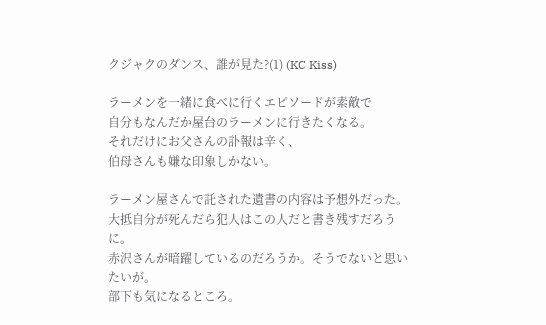クジャクのダンス、誰が見た?(1) (KC Kiss)

ラーメンを一緒に食べに行くエピソードが素敵で
自分もなんだか屋台のラーメンに行きたくなる。
それだけにお父さんの訃報は辛く、
伯母さんも嫌な印象しかない。

ラーメン屋さんで託された遺書の内容は予想外だった。
大抵自分が死んだら犯人はこの人だと書き残すだろうに。
赤沢さんが暗躍しているのだろうか。そうでないと思いたいが。
部下も気になるところ。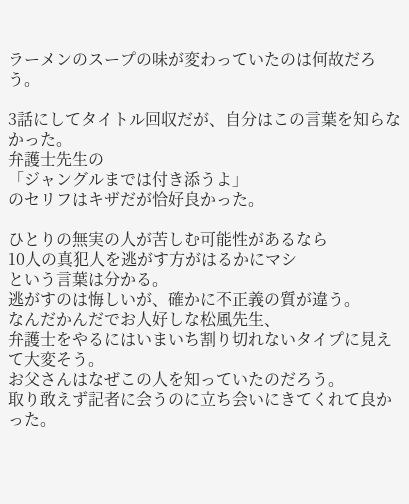ラーメンのスープの味が変わっていたのは何故だろう。

3話にしてタイトル回収だが、自分はこの言葉を知らなかった。
弁護士先生の
「ジャングルまでは付き添うよ」
のセリフはキザだが恰好良かった。

ひとりの無実の人が苦しむ可能性があるなら
10人の真犯人を逃がす方がはるかにマシ
という言葉は分かる。
逃がすのは悔しいが、確かに不正義の質が違う。
なんだかんだでお人好しな松風先生、
弁護士をやるにはいまいち割り切れないタイプに見えて大変そう。
お父さんはなぜこの人を知っていたのだろう。
取り敢えず記者に会うのに立ち会いにきてくれて良かった。